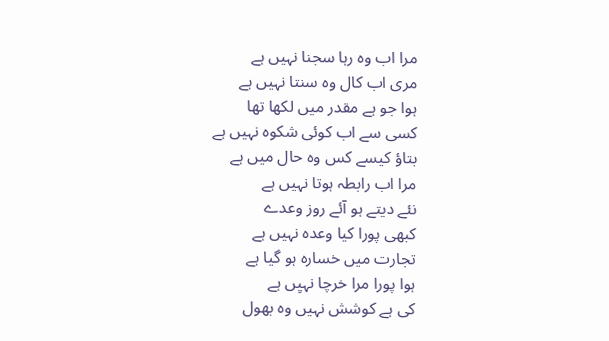مرا اب وہ رہا سجنا نہیں ہے
مری اب کال وہ سنتا نہیں ہے
ہوا جو ہے مقدر میں لکھا تھا
کسی سے اب کوئی شکوہ نہیں ہے
بتاؤ کیسے کس وہ حال میں ہے
مرا اب رابطہ ہوتا نہیں ہے
نئے دیتے ہو آئے روز وعدے
کبھی پورا کیا وعدہ نہیں ہے
تجارت میں خسارہ ہو گیا ہے
ہوا پورا مرا خرچا نہیِں ہے
کی ہے کوشش نہیں وہ بھول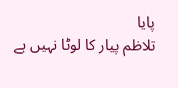پایا
تلاظم پیار کا لوٹا نہیں ہے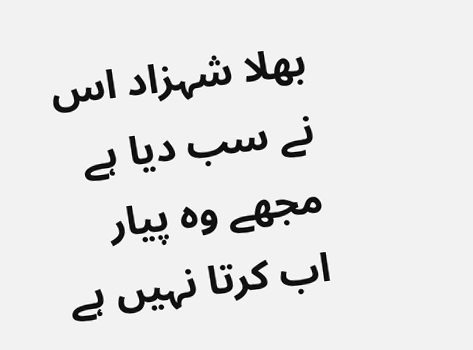بھلا شہزاد اس نے سب دیا ہے
مجھے وہ پیار اب کرتا نہیں ہے